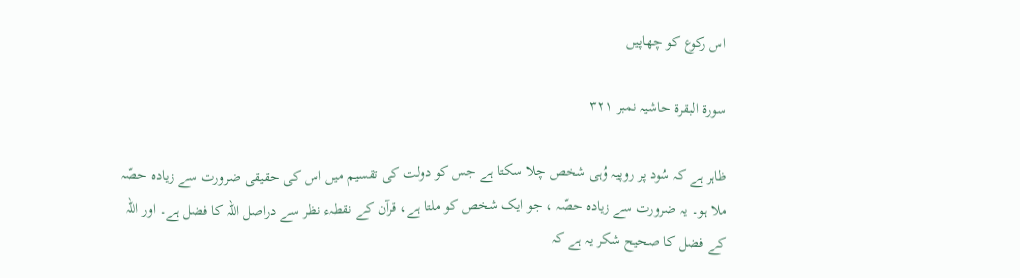اس رکوع کو چھاپیں

سورة البقرة حاشیہ نمبر ۳۲۱

ظاہر ہے کہ سُود پر روپیہ وُہی شخص چلا سکتا ہے جس کو دولت کی تقسیم میں اس کی حقیقی ضرورت سے زیادہ حصّہ ملا ہو۔ یہ ضرورت سے زیادہ حصّہ ، جو ایک شخص کو ملتا ہے، قرآن کے نقطہء نظر سے دراصل اللہ کا فضل ہے۔ اور اللہ کے فضل کا صحیح شکر یہ ہے کہ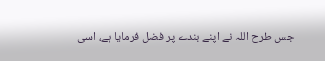جس طرح اللہ نے اپنے بندے پر فضل فرمایا ہے، اسی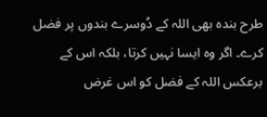طرح بندہ بھی اللہ کے دُوسرے بندوں پر فضل کرے۔ اگر وہ ایسا نہیں کرتا، بلکہ اس کے برعکس اللہ کے فضل کو اس غرض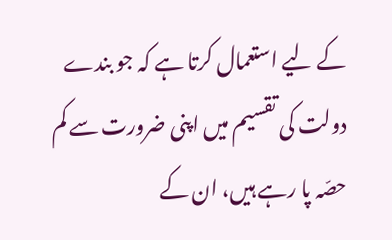کے لیے استعمال کرتا ہے کہ جو بندے دولت کی تقسیم میں اپنی ضرورت سے کم حصّہ پا رہے ہیں، ان کے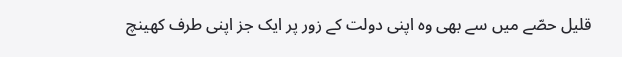قلیل حصّے میں سے بھی وہ اپنی دولت کے زور پر ایک جز اپنی طرف کھینچ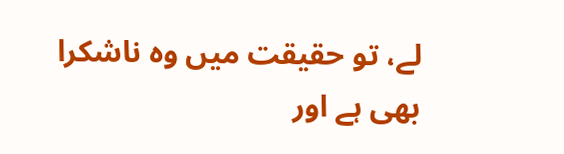لے، تو حقیقت میں وہ ناشکرا بھی ہے اور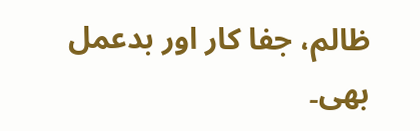ظالم، جفا کار اور بدعمل بھی۔